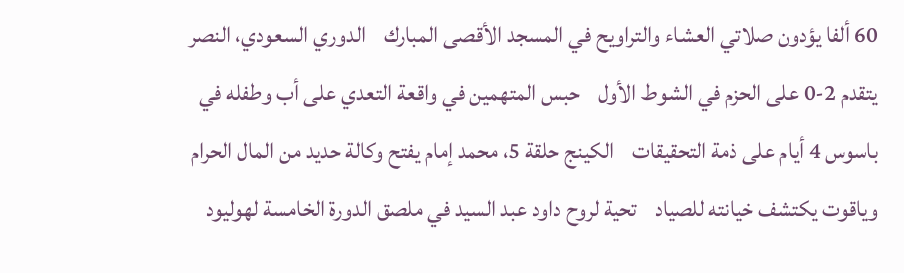60 ألفا يؤدون صلاتي العشاء والتراويح في المسجد الأقصى المبارك    الدوري السعودي، النصر يتقدم 2-0 على الحزم في الشوط الأول    حبس المتهمين في واقعة التعدي على أب وطفله في باسوس 4 أيام على ذمة التحقيقات    الكينج حلقة 5، محمد إمام يفتح وكالة حديد من المال الحرام وياقوت يكتشف خيانته للصياد    تحية لروح داود عبد السيد في ملصق الدورة الخامسة لهوليود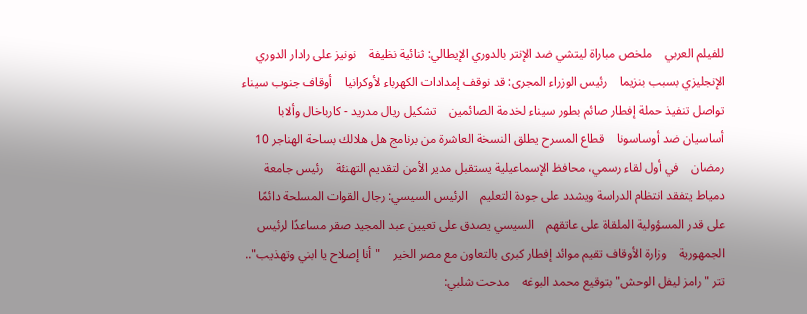للفيلم العربي    ملخص مباراة ليتشي ضد الإنتر بالدوري الإيطالي: ثنائية نظيفة    نونيز على رادار الدوري الإنجليزي بسبب بنزيما    رئيس الوزراء المجرى: قد نوقف إمدادات الكهرباء لأوكرانيا    أوقاف جنوب سيناء تواصل تنفيذ حملة إفطار صائم بطور سيناء لخدمة الصائمين    تشكيل ريال مدريد - كارباخال وألابا أساسيان ضد أوساسونا    قطاع المسرح يطلق النسخة العاشرة من برنامج هل هلالك بساحة الهناجر 10 رمضان    في أول لقاء رسمي، محافظ الإسماعيلية يستقبل مدير الأمن لتقديم التهنئة    رئيس جامعة دمياط يتفقد انتظام الدراسة ويشدد على جودة التعليم    الرئيس السيسي: رجال القوات المسلحة دائمًا على قدر المسؤولية الملقاة على عاتقهم    السيسي يصدق على تعيين عبد المجيد صقر مساعدًا لرئيس الجمهورية    وزارة الأوقاف تقيم موائد إفطار كبرى بالتعاون مع مصر الخير    "أنا إصلاح يا ابني وتهذيب".. تتر "رامز ليفل الوحش" بتوقيع محمد البوغه    مدحت شلبي: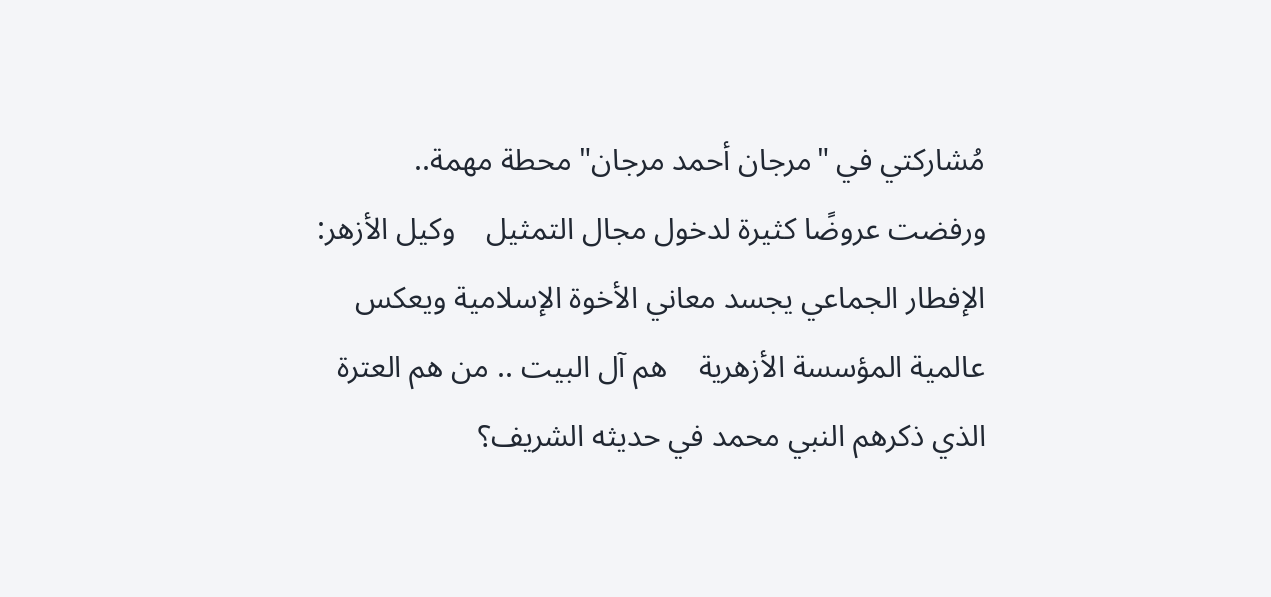مُشاركتي في "مرجان أحمد مرجان" محطة مهمة.. ورفضت عروضًا كثيرة لدخول مجال التمثيل    وكيل الأزهر: الإفطار الجماعي يجسد معاني الأخوة الإسلامية ويعكس عالمية المؤسسة الأزهرية    هم آل البيت .. من هم العترة الذي ذكرهم النبي محمد في حديثه الشريف؟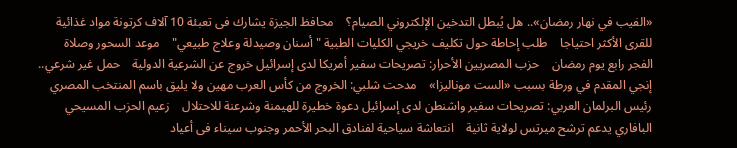«الفيب في نهار رمضان».. هل يُبطل التدخين الإلكتروني الصيام؟    محافظ الجيزة يشارك فى تعبئة 10 آلاف كرتونة مواد غذائية للقرى الأكثر احتياجا    طلب إحاطة حول تكليف خريجي الكليات الطبية "أسنان وصيدلة وعلاج طبيعي"    موعد السحور وصلاة الفجر رابع يوم رمضان    حزب المصريين الأحرار: تصريحات سفير أمريكا لدى إسرائيل خروج عن الشرعية الدولية    حمل غير شرعي.. إنجي المقدم في ورطة بسبب «الست موناليزا»    مدحت شلبي: الخروج من كأس العرب مهين ولا يليق باسم المنتخب المصري    رئيس البرلمان العربي: تصريحات سفير واشنطن لدى إسرائيل دعوة خطيرة للهيمنة وشرعنة للاحتلال    زعيم الحزب المسيحي البافاري يدعم ترشح ميرتس لولاية ثانية    انتعاشة سياحية لفنادق البحر الأحمر وجنوب سيناء فى أعياد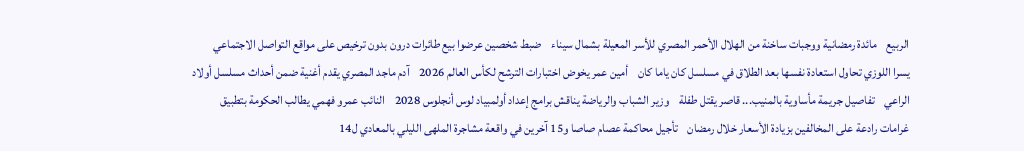الربيع    مائدة رمضانية ووجبات ساخنة من الهلال الأحمر المصري للأسر المعيلة بشمال سيناء    ضبط شخصين عرضوا بيع طائرات درون بدون ترخيص على مواقع التواصل الاجتماعي    يسرا اللوزي تحاول استعادة نفسها بعد الطلاق في مسلسل كان ياما كان    أمين عمر يخوض اختبارات الترشح لكأس العالم 2026    آدم ماجد المصري يقدم أغنية ضمن أحداث مسلسل أولاد الراعي    تفاصيل جريمة مأساوية بالمنيب... قاصر يقتل طفلة    وزير الشباب والرياضة يناقش برامج إعداد أولمبياد لوس أنجلوس 2028    النائب عمرو فهمي يطالب الحكومة بتطبيق غرامات رادعة على المخالفين بزيادة الأسعار خلال رمضان    تأجيل محاكمة عصام صاصا و15 آخرين في واقعة مشاجرة الملهى الليلي بالمعادي ل14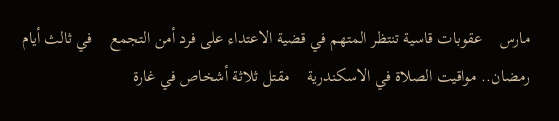مارس    عقوبات قاسية تنتظر المتهم في قضية الاعتداء على فرد أمن التجمع    في ثالث أيام رمضان.. مواقيت الصلاة في الاسكندرية    مقتل ثلاثة أشخاص في غارة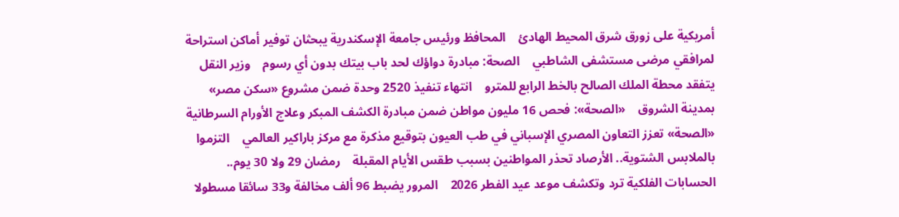أمريكية على زورق شرق المحيط الهادئ    المحافظ ورئيس جامعة الإسكندرية يبحثان توفير أماكن استراحة لمرافقي مرضى مستشفى الشاطبي    الصحة: مبادرة دواؤك لحد باب بيتك بدون أي رسوم    وزير النقل يتفقد محطة الملك الصالح بالخط الرابع للمترو    انتهاء تنفيذ 2520 وحدة ضمن مشروع «سكن مصر» بمدينة الشروق    «الصحة»: فحص 16 مليون مواطن ضمن مبادرة الكشف المبكر وعلاج الأورام السرطانية    «الصحة» تعزز التعاون المصري الإسباني في طب العيون بتوقيع مذكرة مع مركز باراكير العالمي    التزموا بالملابس الشتوية.. الأرصاد تحذر المواطنين بسبب طقس الأيام المقبلة    رمضان 29 ولا 30 يوم.. الحسابات الفلكية ترد وتكشف موعد عيد الفطر 2026    المرور يضبط 96 ألف مخالفة و33 سائقا مسطولا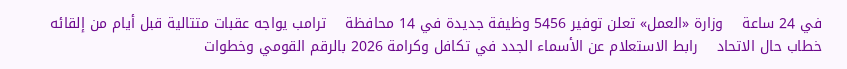في 24 ساعة    وزارة «العمل» تعلن توفير 5456 وظيفة جديدة في 14 محافظة    ترامب يواجه عقبات متتالية قبل أيام من إلقائه خطاب حال الاتحاد    رابط الاستعلام عن الأسماء الجدد في تكافل وكرامة 2026 بالرقم القومي وخطوات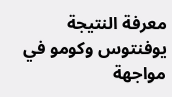معرفة النتيجة    يوفنتوس وكومو في مواجهة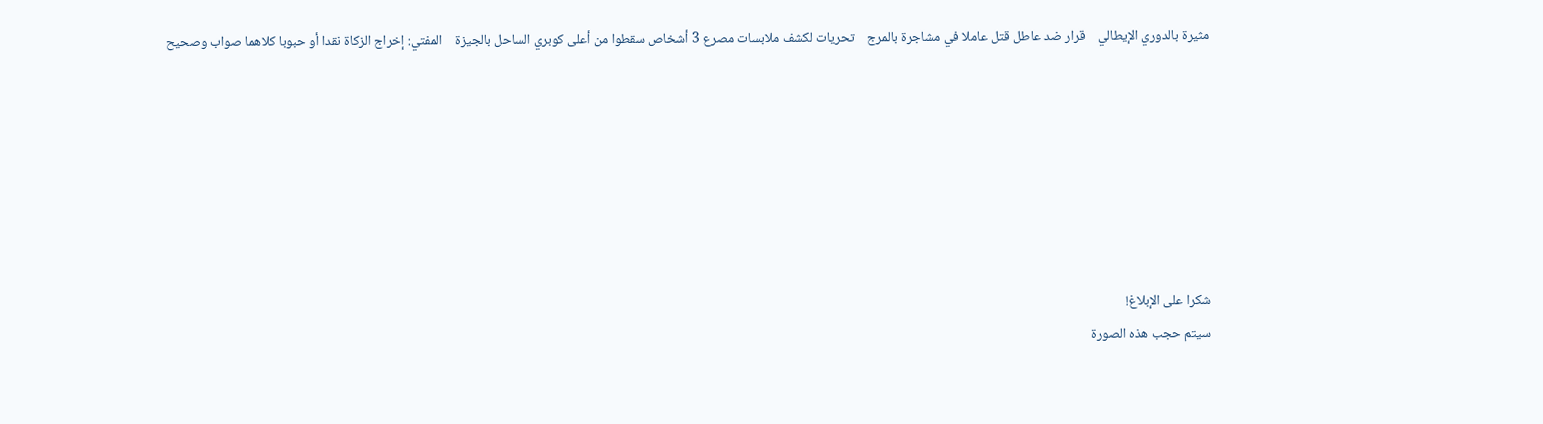مثيرة بالدوري الإيطالي    قرار ضد عاطل قتل عاملا في مشاجرة بالمرج    تحريات لكشف ملابسات مصرع 3 أشخاص سقطوا من أعلى كوبري الساحل بالجيزة    المفتي: إخراج الزكاة نقدا أو حبوبا كلاهما صواب وصحيح







شكرا على الإبلاغ!
سيتم حجب هذه الصورة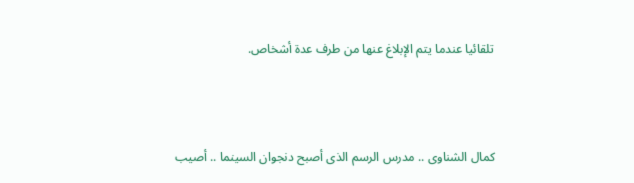تلقائيا عندما يتم الإبلاغ عنها من طرف عدة أشخاص.



كمال الشناوى .. مدرس الرسم الذى أصبح دنجوان السينما .. أصيب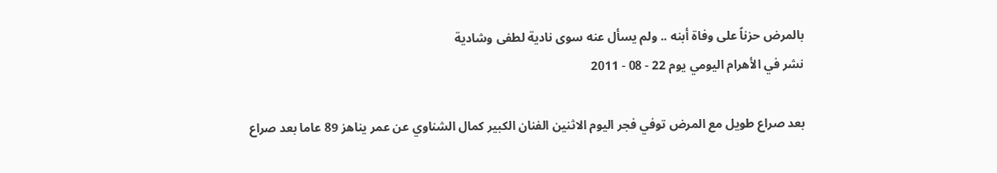بالمرض حزناً على وفاة أبنه .. ولم يسأل عنه سوى نادية لطفى وشادية
نشر في الأهرام اليومي يوم 22 - 08 - 2011

بعد صراع طويل مع المرض توفي فجر اليوم الاثنين الفنان الكبير كمال الشناوي عن عمر يناهز 89 عاما بعد صراع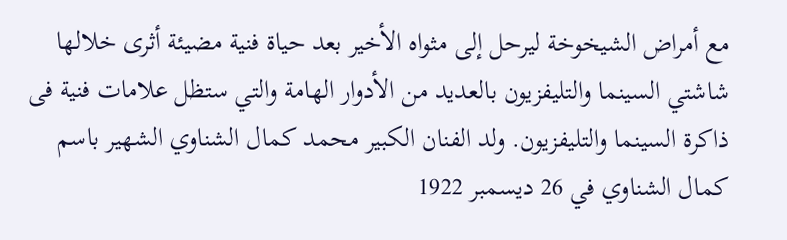مع أمراض الشيخوخة ليرحل إلى مثواه الأخير بعد حياة فنية مضيئة أثرى خلالها شاشتي السينما والتليفزيون بالعديد من الأدوار الهامة والتي ستظل علامات فنية فى ذاكرة السينما والتليفزيون. ولد الفنان الكبير محمد كمال الشناوي الشهير باسم كمال الشناوي في 26 ديسمبر 1922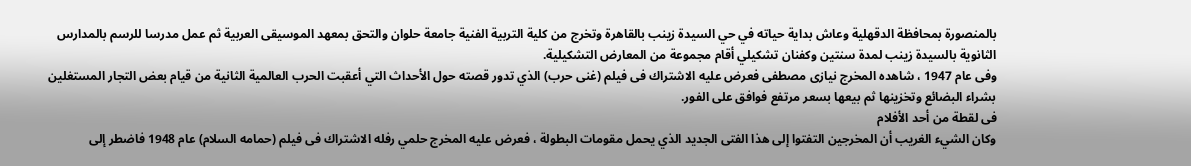بالمنصورة بمحافظة الدقهلية وعاش بداية حياته في حي السيدة زينب بالقاهرة وتخرج من كلية التربية الفنية جامعة حلوان والتحق بمعهد الموسيقى العربية ثم عمل مدرسا للرسم بالمدارس الثانوية بالسيدة زينب لمدة سنتين وكفنان تشكيلي أقام مجموعة من المعارض التشكيلية.
وفى عام 1947 ، شاهده المخرج نيازى مصطفى فعرض عليه الاشتراك فى فيلم (غنى حرب) الذي تدور قصته حول الأحداث التي أعقبت الحرب العالمية الثانية من قيام بعض التجار المستغلين بشراء البضائع وتخزينها ثم بيعها بسعر مرتفع فوافق على الفور.
فى لقطة من أحد الأفلام
وكان الشيء الغريب أن المخرجين التفتوا إلى هذا الفتى الجديد الذي يحمل مقومات البطولة ، فعرض عليه المخرج حلمي رفله الاشتراك فى فيلم (حمامه السلام) عام 1948 فاضطر إلى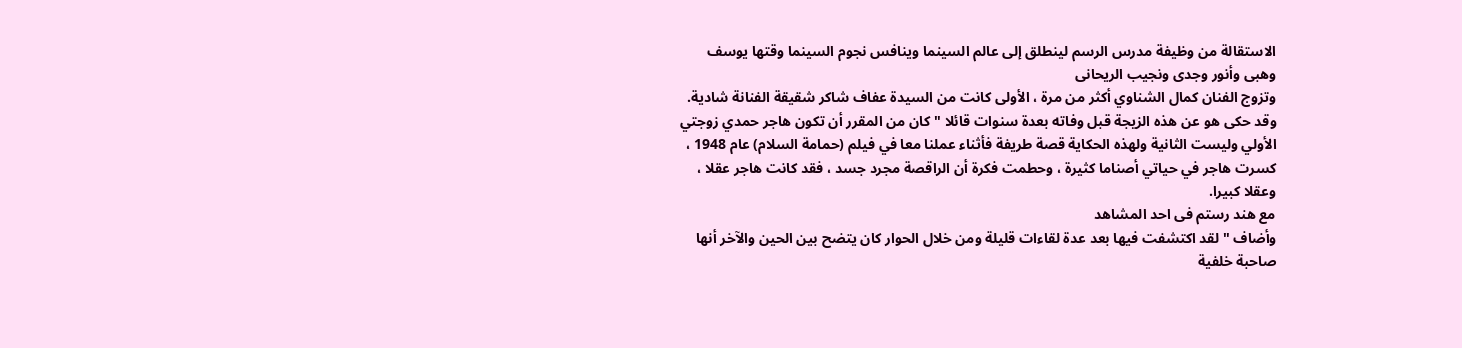الاستقالة من وظيفة مدرس الرسم لينطلق إلى عالم السينما وينافس نجوم السينما وقتها يوسف وهبى وأنور وجدى ونجيب الريحانى
وتزوج الفنان كمال الشناوي أكثر من مرة ، الأولى كانت من السيدة عفاف شاكر شقيقة الفنانة شادية.
وقد حكى هو عن هذه الزيجة قبل وفاته بعدة سنوات قائلا "كان من المقرر أن تكون هاجر حمدي زوجتي الأولي وليست الثانية ولهذه الحكاية قصة طريفة فأثناء عملنا معا في فيلم (حمامة السلام) عام 1948 ، كسرت هاجر في حياتي أصناما كثيرة ، وحطمت فكرة أن الراقصة مجرد جسد ، فقد كانت هاجر عقلا ، وعقلا كبيرا.
مع هند رستم فى احد المشاهد
وأضاف " لقد اكتشفت فيها بعد عدة لقاءات قليلة ومن خلال الحوار كان يتضح بين الحين والآخر أنها صاحبة خلفية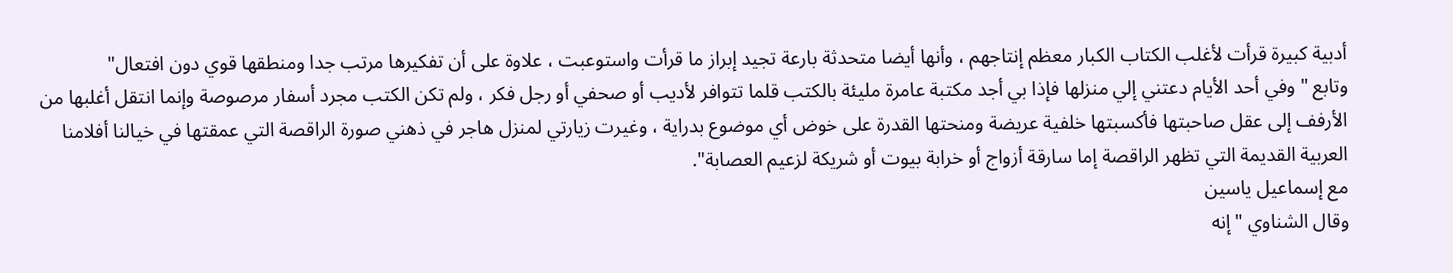أدبية كبيرة قرأت لأغلب الكتاب الكبار معظم إنتاجهم ، وأنها أيضا متحدثة بارعة تجيد إبراز ما قرأت واستوعبت ، علاوة على أن تفكيرها مرتب جدا ومنطقها قوي دون افتعال"
وتابع " وفي أحد الأيام دعتني إلي منزلها فإذا بي أجد مكتبة عامرة مليئة بالكتب قلما تتوافر لأديب أو صحفي أو رجل فكر ، ولم تكن الكتب مجرد أسفار مرصوصة وإنما انتقل أغلبها من الأرفف إلى عقل صاحبتها فأكسبتها خلفية عريضة ومنحتها القدرة على خوض أي موضوع بدراية ، وغيرت زيارتي لمنزل هاجر في ذهني صورة الراقصة التي عمقتها في خيالنا أفلامنا العربية القديمة التي تظهر الراقصة إما سارقة أزواج أو خرابة بيوت أو شريكة لزعيم العصابة".
مع إسماعيل ياسين
وقال الشناوي "إنه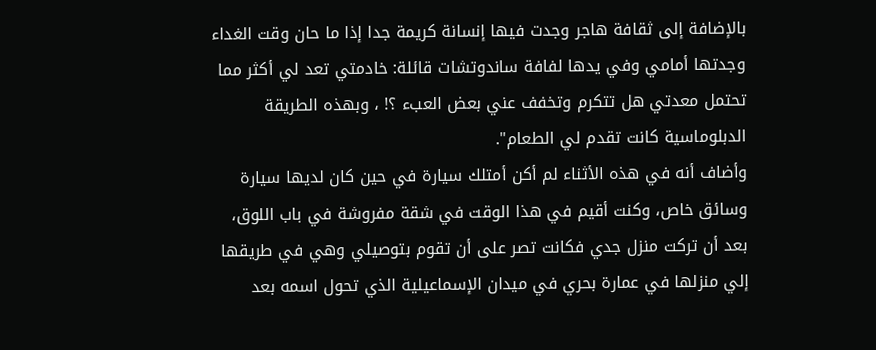بالإضافة إلى ثقافة هاجر وجدت فيها إنسانة كريمة جدا إذا ما حان وقت الغداء وجدتها أمامي وفي يدها لفافة ساندوتشات قائلة: خادمتي تعد لي أكثر مما تحتمل معدتي هل تتكرم وتخفف عني بعض العبء ؟! ، وبهذه الطريقة الدبلوماسية كانت تقدم لي الطعام".
وأضاف أنه في هذه الأثناء لم أكن أمتلك سيارة في حين كان لديها سيارة وسائق خاص، وكنت أقيم في هذا الوقت في شقة مفروشة في باب اللوق، بعد أن تركت منزل جدي فكانت تصر على أن تقوم بتوصيلي وهي في طريقها إلي منزلها في عمارة بحري في ميدان الإسماعيلية الذي تحول اسمه بعد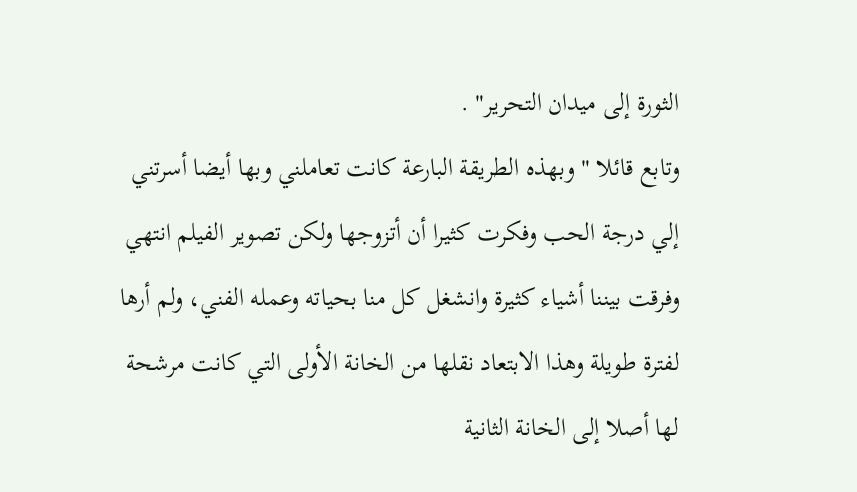الثورة إلى ميدان التحرير" .
وتابع قائلا " وبهذه الطريقة البارعة كانت تعاملني وبها أيضا أسرتني إلي درجة الحب وفكرت كثيرا أن أتزوجها ولكن تصوير الفيلم انتهي وفرقت بيننا أشياء كثيرة وانشغل كل منا بحياته وعمله الفني، ولم أرها لفترة طويلة وهذا الابتعاد نقلها من الخانة الأولى التي كانت مرشحة لها أصلا إلى الخانة الثانية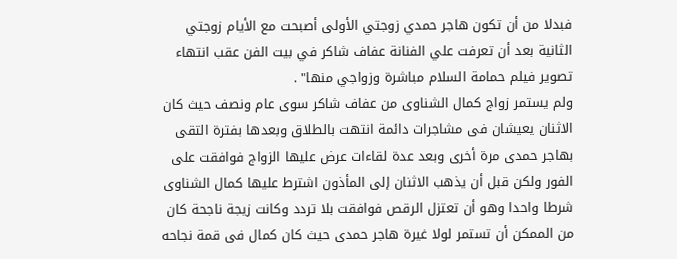فبدلا من أن تكون هاجر حمدي زوجتي الأولى أصبحت مع الأيام زوجتي الثانية بعد أن تعرفت علي الفنانة عفاف شاكر في بيت الفن عقب انتهاء تصوير فيلم حمامة السلام مباشرة وزواجي منها" .
ولم يستمر زواج كمال الشناوى من عفاف شاكر سوى عام ونصف حيث كان الاثنان يعيشان فى مشاجرات دائمة انتهت بالطلاق وبعدها بفترة التقى بهاجر حمدى مرة أخرى وبعد عدة لقاءات عرض عليها الزواج فوافقت على الفور ولكن قبل أن يذهب الاثنان إلى المأذون اشترط عليها كمال الشناوى شرطا واحدا وهو أن تعتزل الرقص فوافقت بلا تردد وكانت زيجة ناجحة كان من الممكن أن تستمر لولا غيرة هاجر حمدى حيث كان كمال فى قمة نجاحه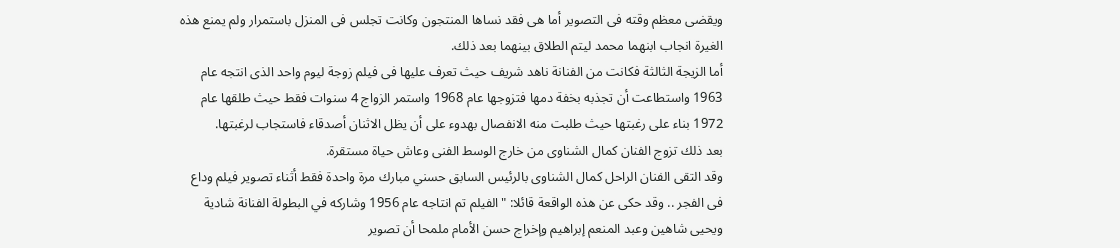ويقضى معظم وقته فى التصوير أما هى فقد نساها المنتجون وكانت تجلس فى المنزل باستمرار ولم يمنع هذه الغيرة انجاب ابنهما محمد ليتم الطلاق بينهما بعد ذلك.
أما الزيجة الثالثة فكانت من الفنانة ناهد شريف حيث تعرف عليها فى فيلم زوجة ليوم واحد الذى انتجه عام 1963 واستطاعت أن تجذبه بخفة دمها فتزوجها عام 1968 واستمر الزواج 4 سنوات فقط حيث طلقها عام 1972 بناء على رغبتها حيث طلبت منه الانفصال بهدوء على أن يظل الاثنان أصدقاء فاستجاب لرغبتها.
بعد ذلك تزوج الفنان كمال الشناوى من خارج الوسط الفنى وعاش حياة مستقرة.
وقد التقى الفنان الراحل كمال الشناوى بالرئيس السابق حسني مبارك مرة واحدة فقط أثناء تصوير فيلم وداع فى الفجر .. وقد حكى عن هذه الواقعة قائلا: "الفيلم تم انتاجه عام 1956 وشاركه في البطولة الفنانة شادية ويحيى شاهين وعبد المنعم إبراهيم وإخراج حسن الأمام ملمحا أن تصوير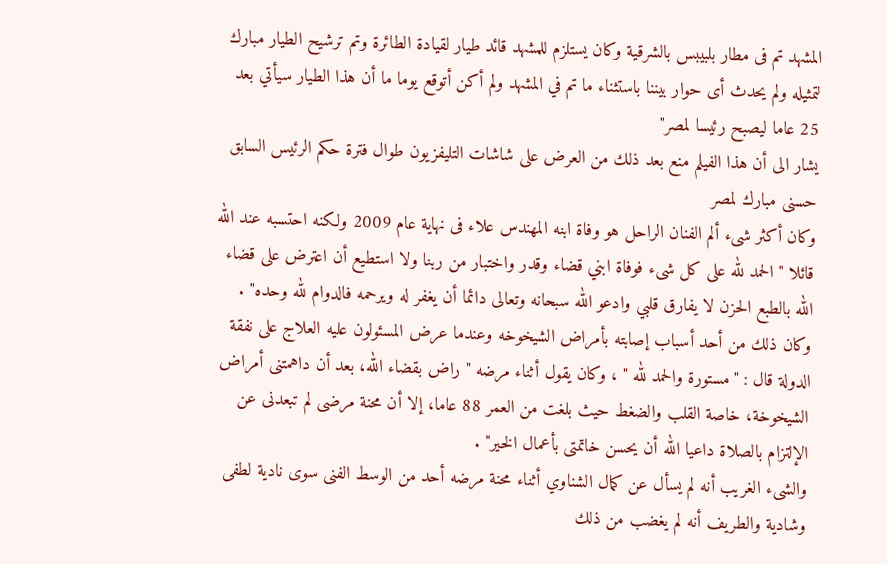المشهد تم فى مطار بلبيبس بالشرقية وكان يستلزم للمشهد قائد طيار لقيادة الطائرة وتم ترشيح الطيار مبارك لتمثيله ولم يحدث أى حوار بيننا باستثناء ما تم في المشهد ولم أكن أتوقع يوما ما أن هذا الطيار سيأتي بعد 25 عاما ليصبح رئيسا لمصر"
يشار الى أن هذا الفيلم منع بعد ذلك من العرض على شاشات التليفزيون طوال فترة حكم الرئيس السابق حسنى مبارك لمصر
وكان أكثر شىء ألم الفنان الراحل هو وفاة ابنه المهندس علاء فى نهاية عام 2009 ولكنه احتسبه عند الله قائلا " الحمد لله على كل شىء فوفاة ابني قضاء وقدر واختبار من ربنا ولا استطيع أن اعترض على قضاء الله بالطبع الحزن لا يفارق قلبي وادعو الله سبحانه وتعالى دائما أن يغفر له ويرحمه فالدوام لله وحده" .
وكان ذلك من أحد أسباب إصابته بأمراض الشيخوخه وعندما عرض المسئولون عليه العلاج على نفقة الدولة قال : "مستورة والحمد لله " ، وكان يقول أثناء مرضه " راض بقضاء الله، بعد أن داهمتنى أمراض الشيخوخة، خاصة القلب والضغط حيث بلغت من العمر 88 عاما، إلا أن محنة مرضى لم تبعدنى عن الإلتزام بالصلاة داعيا الله أن يحسن خاتمتى بأعمال الخير" .
والشىء الغريب أنه لم يسأل عن كمال الشناوي أثناء محنة مرضه أحد من الوسط الفنى سوى نادية لطفى وشادية والطريف أنه لم يغضب من ذلك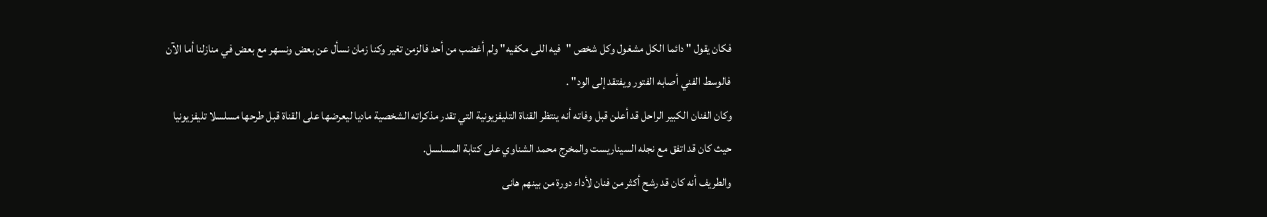فكان يقول " دائما الكل مشغول وكل شخص "فيه اللى مكفيه" ولم أغضب من أحد فالزمن تغير وكنا زمان نسأل عن بعض ونسهر مع بعض في منازلنا أما الآن فالوسط الفني أصابه الفتور ويفتقد إلى الود" .
وكان الفنان الكبير الراحل قد أعلن قبل وفاته أنه ينتظر القناة التليفزيونية التي تقدر مذكراته الشخصية ماديا ليعرضها على القناة قبل طرحها مسلسلا تليفزيونيا حيث كان قد اتفق مع نجله السيناريست والمخرج محمد الشناوي على كتابة المسلسل.
والطريف أنه كان قد رشح أكثر من فنان لأداء دورة من بينهم هانى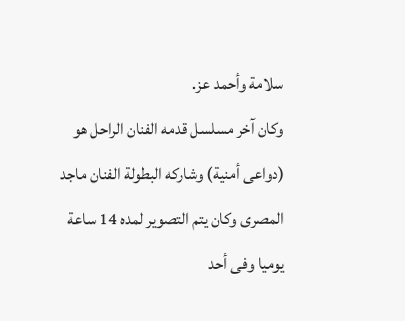سلامة وأحمد عز.
وكان آخر مسلسل قدمه الفنان الراحل هو (دواعى أمنية) وشاركه البطولة الفنان ماجد المصرى وكان يتم التصوير لمده 14 ساعة يوميا وفى أحد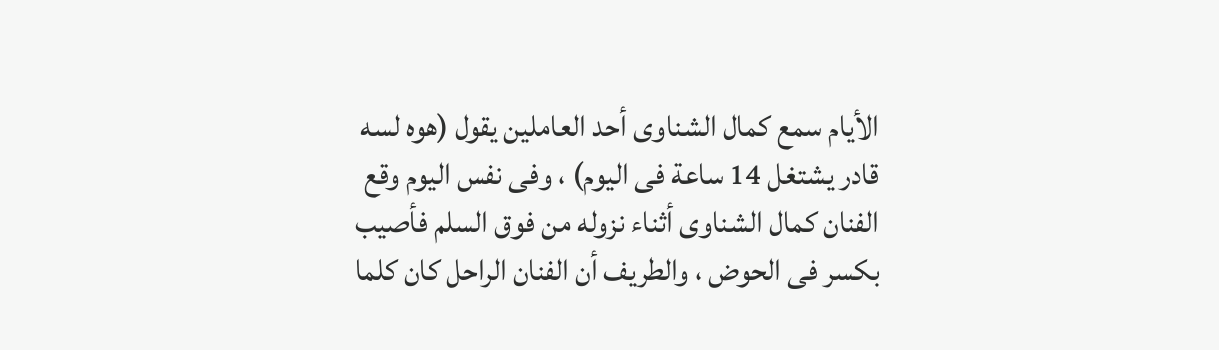الأيام سمع كمال الشناوى أحد العاملين يقول (هوه لسه قادر يشتغل 14 ساعة فى اليوم) ، وفى نفس اليوم وقع الفنان كمال الشناوى أثناء نزوله من فوق السلم فأصيب بكسر فى الحوض ، والطريف أن الفنان الراحل كان كلما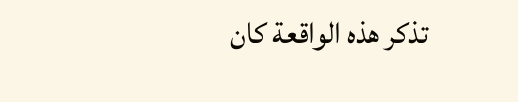تذكر هذه الواقعة كان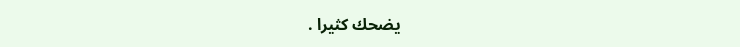يضحك كثيرا .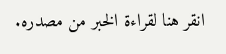انقر هنا لقراءة الخبر من مصدره.